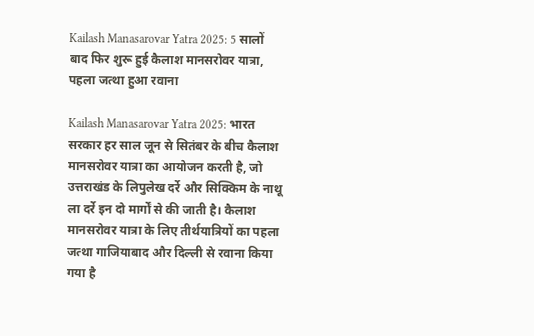Kailash Manasarovar Yatra 2025: 5 सालों बाद फिर शुरू हुई कैलाश मानसरोवर यात्रा, पहला जत्था हुआ रवाना

Kailash Manasarovar Yatra 2025: भारत सरकार हर साल जून से सितंबर के बीच कैलाश मानसरोवर यात्रा का आयोजन करती है, जो उत्तराखंड के लिपुलेख दर्रे और सिक्किम के नाथू ला दर्रे इन दो मार्गों से की जाती है। कैलाश मानसरोवर यात्रा के लिए तीर्थयात्रियों का पहला जत्था गाजियाबाद और दिल्ली से रवाना किया गया है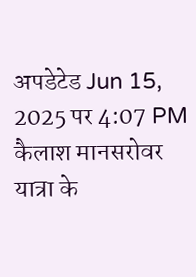अपडेटेड Jun 15, 2025 पर 4:07 PM
कैलाश मानसरोवर यात्रा के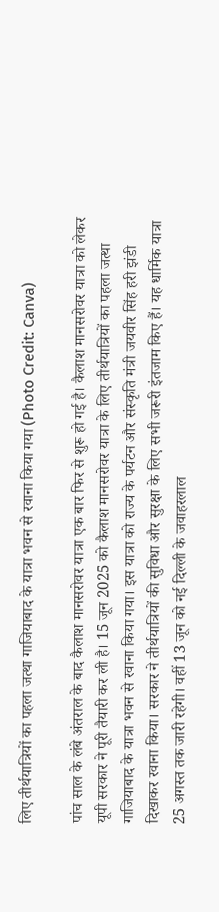लिए तीर्थयात्रियों का पहला जत्था गाजियाबाद के यात्रा भवन से रवाना किया गया (Photo Credit: Canva)

पांच साल के लंबे अंतराल के बाद कैलाश मानसरोवर यात्रा एक बार फिर से शुरू हो गई है। कैलाश मानसरोवर यात्रा को लेकर यूपी सरकार ने पूरी तैयारी कर ली है। 15 जून 2025 को कैलाश मानसरोवर यात्रा के लिए तीर्थयात्रियों का पहला जत्था गाजियाबाद के यात्रा भवन से रवाना किया गया। इस यात्रा को राज्य के पर्यटन और संस्कृति मंत्री जयवीर सिंह हरी झंडी दिखाकर रवाना किया। सरकार ने तीर्थयात्रियों की सुविधा और सुरक्षा के लिए सभी जरूरी इंतजाम किए हैं। यह धार्मिक यात्रा 25 अगस्त तक जारी रहेगी। वहीं 13 जून को नई दिल्ली के जवाहरलाल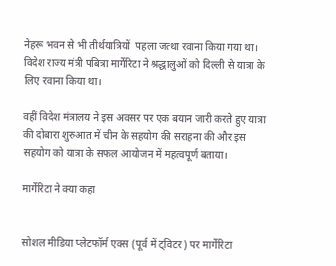नेहरू भवन से भी तीर्थयात्रियों  पहला जत्था रवाना किया गया था। विदेश राज्य मंत्री पबित्रा मार्गेरिटा ने श्रद्धालुओं को दिल्ली से यात्रा के लिए रवाना किया था।

वहीं विदेश मंत्रालय ने इस अवसर पर एक बयान जारी करते हुए यात्रा की दोबारा शुरुआत में चीन के सहयोग की सराहना की और इस सहयोग को यात्रा के सफल आयोजन में महत्वपूर्ण बताया।

मार्गेरिटा ने क्या कहा


सोशल मीडिया प्लेटफॉर्म एक्स (पूर्व में ट्विटर) पर मार्गेरिटा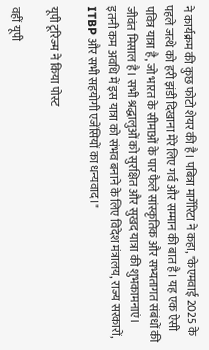ने कार्यक्रम की कुछ फोटो शेयर की है। पबित्रा मार्गेरिटा ने कहा, "केएमवाई 2025 के पहले जत्थे को हरी झंडी दिखाना मेरे लिए गर्व और सम्मान की बात है। यह एक ऐसी पवित्र यात्रा है, जो भारत के सीमाओं के पार फैले सांस्कृतिक और सभ्यतागत संबंधों की जीवंत मिसाल है। सभी श्रद्धालुओं को सुरक्षित और सुखद यात्रा की शुभकामनाएं। इतनी कम अवधि में इस यात्रा को संभव बनाने के लिए विदेश मंत्रालय, राज्य सरकारों, ITBP और सभी सहयोगी एजेंसियों का धन्यवाद।"

यूपी टूरिज्म ने किया पोस्ट

वहीं यूपी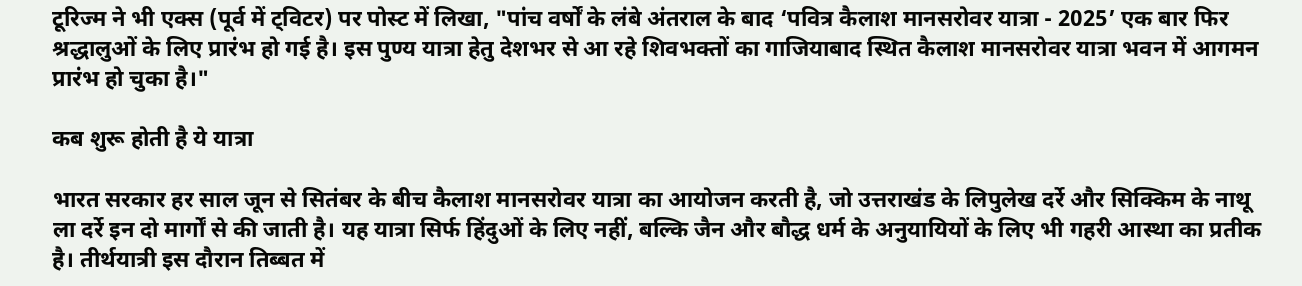टूरिज्म ने भी एक्स (पूर्व में ट्विटर) पर पोस्ट में लिखा, "पांच वर्षों के लंबे अंतराल के बाद ‘पवित्र कैलाश मानसरोवर यात्रा - 2025’ एक बार फिर श्रद्धालुओं के लिए प्रारंभ हो गई है। इस पुण्य यात्रा हेतु देशभर से आ रहे शिवभक्तों का गाजियाबाद स्थित कैलाश मानसरोवर यात्रा भवन में आगमन प्रारंभ हो चुका है।"

कब शुरू होती है ये यात्रा

भारत सरकार हर साल जून से सितंबर के बीच कैलाश मानसरोवर यात्रा का आयोजन करती है, जो उत्तराखंड के लिपुलेख दर्रे और सिक्किम के नाथू ला दर्रे इन दो मार्गों से की जाती है। यह यात्रा सिर्फ हिंदुओं के लिए नहीं, बल्कि जैन और बौद्ध धर्म के अनुयायियों के लिए भी गहरी आस्था का प्रतीक है। तीर्थयात्री इस दौरान तिब्बत में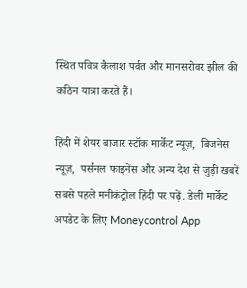स्थित पवित्र कैलाश पर्वत और मानसरोवर झील की कठिन यात्रा करते हैं।

हिंदी में शेयर बाजार स्टॉक मार्केट न्यूज़,  बिजनेस न्यूज़,  पर्सनल फाइनेंस और अन्य देश से जुड़ी खबरें सबसे पहले मनीकंट्रोल हिंदी पर पढ़ें. डेली मार्केट अपडेट के लिए Moneycontrol App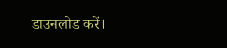डाउनलोड करें।